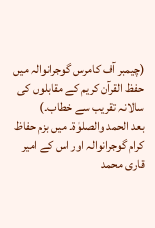(چیمبر آف کامرس گوجرانوالہ میں حفظ القرآن کریم کے مقابلوں کی سالانہ تقریب سے خطاب۔)
بعد الحمد والصلوٰۃ۔ میں بزم حفاظ کرام گوجرانوالہ اور اس کے امیر قاری محمد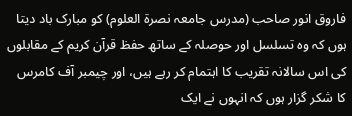فاروق انور صاحب (مدرس جامعہ نصرۃ العلوم) کو مبارک باد دیتا ہوں کہ وہ تسلسل اور حوصلہ کے ساتھ حفظ قرآن کریم کے مقابلوں کی اس سالانہ تقریب کا اہتمام کر رہے ہیں، اور چیمبر آف کامرس کا شکر گزار ہوں کہ انہوں نے ایک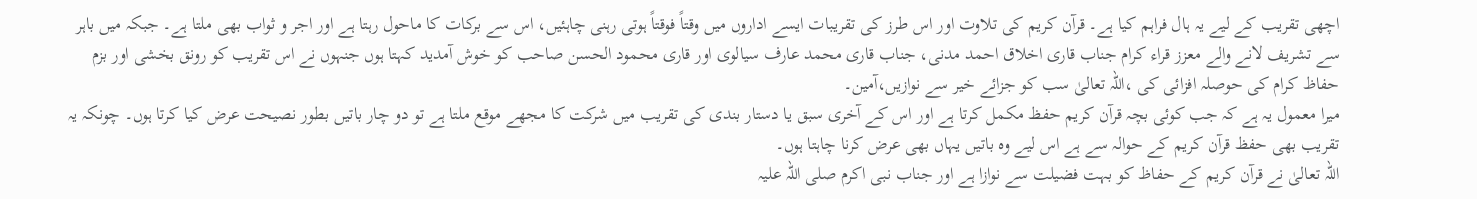اچھی تقریب کے لیے یہ ہال فراہم کیا ہے۔ قرآن کریم کی تلاوت اور اس طرز کی تقریبات ایسے اداروں میں وقتاً فوقتاً ہوتی رہنی چاہئیں، اس سے برکات کا ماحول رہتا ہے اور اجر و ثواب بھی ملتا ہے۔ جبکہ میں باہر سے تشریف لانے والے معزز قراء کرام جناب قاری اخلاق احمد مدنی، جناب قاری محمد عارف سیالوی اور قاری محمود الحسن صاحب کو خوش آمدید کہتا ہوں جنہوں نے اس تقریب کو رونق بخشی اور بزم حفاظ کرام کی حوصلہ افزائی کی ،اللہ تعالیٰ سب کو جزائے خیر سے نوازیں،آمین۔
میرا معمول یہ ہے کہ جب کوئی بچہ قرآن کریم حفظ مکمل کرتا ہے اور اس کے آخری سبق یا دستار بندی کی تقریب میں شرکت کا مجھے موقع ملتا ہے تو دو چار باتیں بطور نصیحت عرض کیا کرتا ہوں۔ چونکہ یہ تقریب بھی حفظ قرآن کریم کے حوالہ سے ہے اس لیے وہ باتیں یہاں بھی عرض کرنا چاہتا ہوں۔
اللہ تعالیٰ نے قرآن کریم کے حفاظ کو بہت فضیلت سے نوازا ہے اور جناب نبی اکرم صلی اللہ علیہ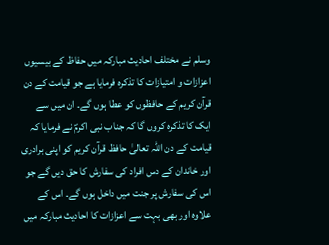وسلم نے مختلف احادیث مبارکہ میں حفاظ کے بیسیوں اعزازات و امتیازات کا تذکرہ فرمایا ہے جو قیامت کے دن قرآن کریم کے حافظوں کو عطا ہوں گے۔ ان میں سے ایک کا تذکرہ کروں گا کہ جناب نبی اکرمؐ نے فرمایا کہ قیامت کے دن اللہ تعالیٰ حافظ قرآن کریم کو اپنی برادری اور خاندان کے دس افراد کی سفارش کا حق دیں گے جو اس کی سفارش پر جنت میں داخل ہوں گے۔ اس کے علاوہ اور بھی بہت سے اعزازات کا احادیث مبارکہ میں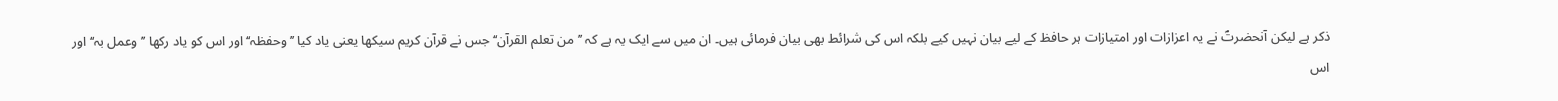ذکر ہے لیکن آنحضرتؐ نے یہ اعزازات اور امتیازات ہر حافظ کے لیے بیان نہیں کیے بلکہ اس کی شرائط بھی بیان فرمائی ہیں۔ ان میں سے ایک یہ ہے کہ ’’من تعلم القرآن‘‘ جس نے قرآن کریم سیکھا یعنی یاد کیا ’’وحفظہ‘‘ اور اس کو یاد رکھا ’’وعمل بہ‘‘ اور اس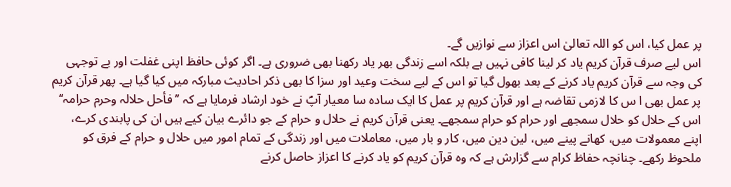پر عمل کیا، اس کو اللہ تعالیٰ اس اعزاز سے نوازیں گے۔
اس لیے صرف قرآن کریم یاد کر لینا کافی نہیں ہے بلکہ اسے زندگی بھر یاد رکھنا بھی ضروری ہے۔ اگر کوئی حافظ اپنی غفلت اور بے توجہی کی وجہ سے قرآن کریم یاد کرنے کے بعد بھول گیا تو اس کے لیے سخت وعید اور سزا کا بھی ذکر احادیث مبارکہ میں کیا گیا ہے۔ پھر قرآن کریم پر عمل بھی ا س کا لازمی تقاضہ ہے اور قرآن کریم پر عمل کا ایک سادہ سا معیار آپؐ نے خود ارشاد فرمایا ہے کہ ’’فأحل حلالہ وحرم حرامہ‘‘ اس کے حلال کو حلال سمجھے اور حرام کو حرام سمجھے۔ یعنی قرآن کریم نے حلال و حرام کے جو دائرے بیان کیے ہیں ان کی پابندی کرے، اپنے معمولات میں، کھانے پینے میں، لین دین میں، کار و بار میں، معاملات میں اور زندگی کے تمام امور میں حلال و حرام کے فرق کو ملحوظ رکھے۔ چنانچہ حفاظ کرام سے گزارش ہے کہ وہ قرآن کریم کو یاد کرنے کا اعزاز حاصل کرنے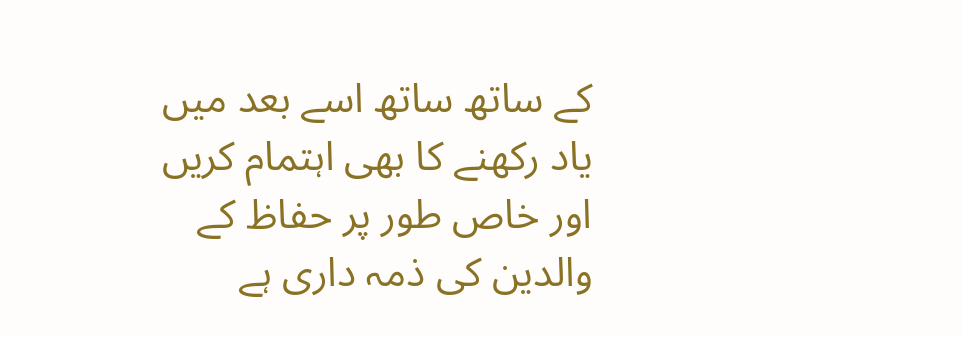کے ساتھ ساتھ اسے بعد میں یاد رکھنے کا بھی اہتمام کریں اور خاص طور پر حفاظ کے والدین کی ذمہ داری ہے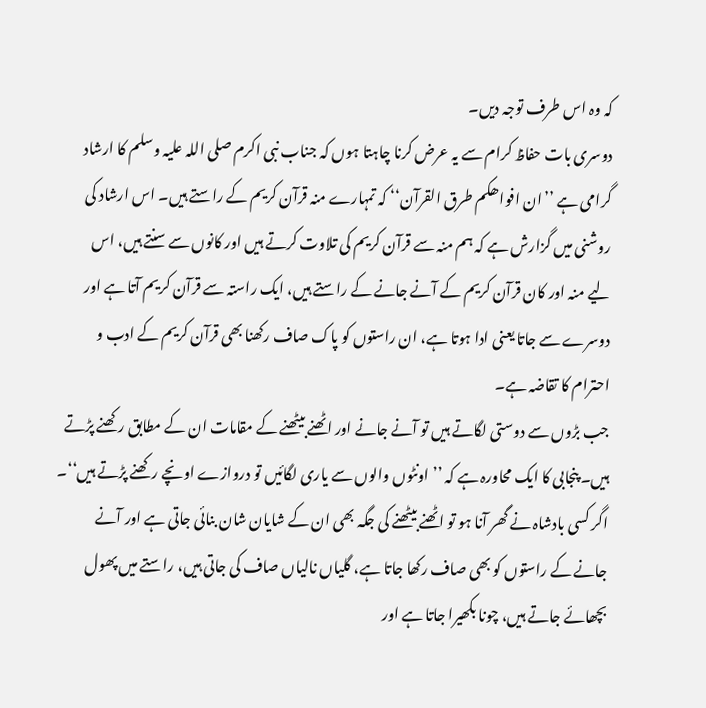کہ وہ اس طرف توجہ دیں۔
دوسری بات حفاظ کرام سے یہ عرض کرنا چاہتا ہوں کہ جناب نبی اکرم صلی اللہ علیہ وسلم کا ارشاد گرامی ہے ’’ان افواھکم طرق القرآن‘‘ کہ تمہارے منہ قرآن کریم کے راستے ہیں۔ اس ارشاد کی روشنی میں گزارش ہے کہ ہم منہ سے قرآن کریم کی تلاوت کرتے ہیں اور کانوں سے سنتے ہیں، اس لیے منہ اور کان قرآن کریم کے آنے جانے کے راستے ہیں، ایک راستہ سے قرآن کریم آتا ہے اور دوسرے سے جاتا یعنی ادا ہوتا ہے، ان راستوں کو پاک صاف رکھنا بھی قرآن کریم کے ادب و احترام کا تقاضہ ہے۔
جب بڑوں سے دوستی لگاتے ہیں تو آنے جانے اور اٹھنے بیٹھنے کے مقامات ان کے مطابق رکھنے پڑتے ہیں۔ پنجابی کا ایک محاورہ ہے کہ ’’اونٹوں والوں سے یاری لگائیں تو دروازے اونچے رکھنے پڑتے ہیں‘‘۔ اگر کسی بادشاہ نے گھر آنا ہو تو اٹھنے بیٹھنے کی جگہ بھی ان کے شایان شان بنائی جاتی ہے اور آنے جانے کے راستوں کو بھی صاف رکھا جاتا ہے، گلیاں نالیاں صاف کی جاتی ہیں، راستے میں پھول بچھائے جاتے ہیں، چونا بکھیرا جاتا ہے اور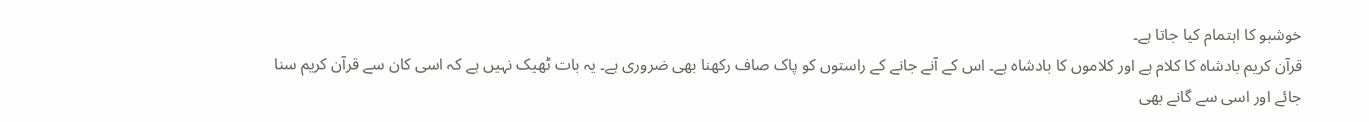خوشبو کا اہتمام کیا جاتا ہے۔
قرآن کریم بادشاہ کا کلام ہے اور کلاموں کا بادشاہ ہے۔ اس کے آنے جانے کے راستوں کو پاک صاف رکھنا بھی ضروری ہے۔ یہ بات ٹھیک نہیں ہے کہ اسی کان سے قرآن کریم سنا جائے اور اسی سے گانے بھی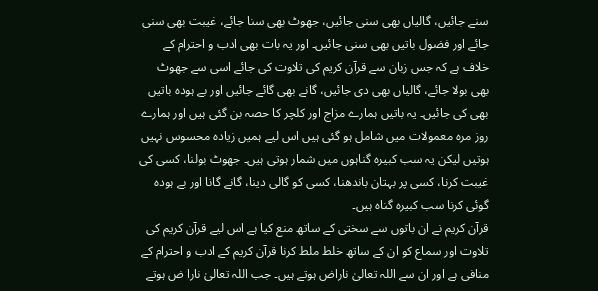سنے جائیں، گالیاں بھی سنی جائیں، جھوٹ بھی سنا جائے، غیبت بھی سنی جائے اور فضول باتیں بھی سنی جائیں۔ اور یہ بات بھی ادب و احترام کے خلاف ہے کہ جس زبان سے قرآن کریم کی تلاوت کی جائے اسی سے جھوٹ بھی بولا جائے، گالیاں بھی دی جائیں، گانے بھی گائے جائیں اور بے ہودہ باتیں بھی کی جائیں۔ یہ باتیں ہمارے مزاج اور کلچر کا حصہ بن گئی ہیں اور ہمارے روز مرہ معمولات میں شامل ہو گئی ہیں اس لیے ہمیں زیادہ محسوس نہیں ہوتیں لیکن یہ سب کبیرہ گناہوں میں شمار ہوتی ہیں۔ جھوٹ بولنا، کسی کی غیبت کرنا، کسی پر بہتان باندھنا، کسی کو گالی دینا، گانے گانا اور بے ہودہ گوئی کرنا سب کبیرہ گناہ ہیں۔
قرآن کریم نے ان باتوں سے سختی کے ساتھ منع کیا ہے اس لیے قرآن کریم کی تلاوت اور سماع کو ان کے ساتھ خلط ملط کرنا قرآن کریم کے ادب و احترام کے منافی ہے اور ان سے اللہ تعالیٰ ناراض ہوتے ہیں۔ جب اللہ تعالیٰ نارا ض ہوتے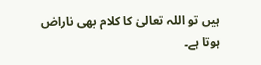ہیں تو اللہ تعالیٰ کا کلام بھی ناراض ہوتا ہے۔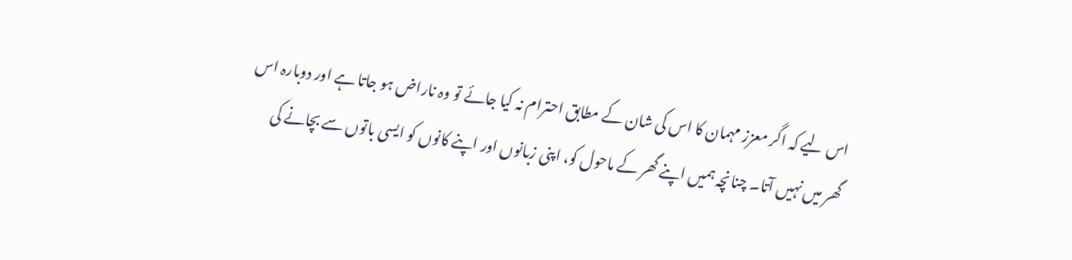اس لیے کہ اگر معزز مہمان کا اس کی شان کے مطابق احترام نہ کیا جائے تو وہ ناراض ہو جاتا ہے اور دوبارہ اس گھر میں نہیں آتا۔ چنانچہ ہمیں اپنے گھر کے ماحول کو، اپنی زبانوں اور اپنے کانوں کو ایسی باتوں سے بچانے کی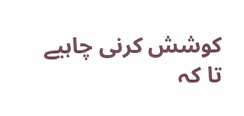کوشش کرنی چاہیے تا کہ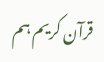قرآن کریم ہم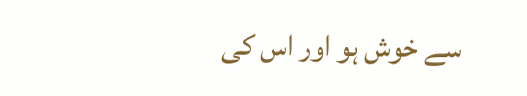سے خوش ہو اور اس کی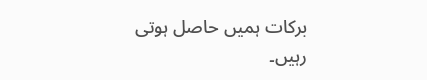برکات ہمیں حاصل ہوتی رہیں۔